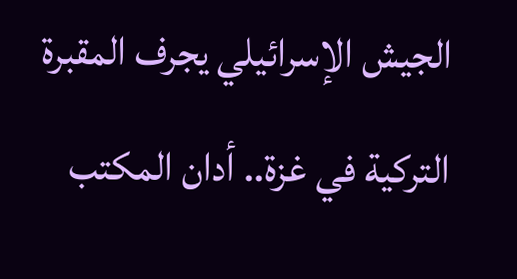الجيش الإسرائيلي يجرف المقبرة التركية في غزة.. أدان المكتب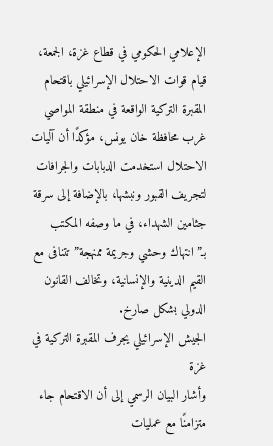الإعلامي الحكومي في قطاع غزة، الجمعة، قيام قوات الاحتلال الإسرائيلي باقتحام المقبرة التركية الواقعة في منطقة المواصي غرب محافظة خان يونس، مؤكدًا أن آليات الاحتلال استخدمت الدبابات والجرافات لتجريف القبور ونبشها، بالإضافة إلى سرقة جثامين الشهداء، في ما وصفه المكتب بـ”انتهاك وحشي وجريمة ممنهجة” تتنافى مع القيم الدينية والإنسانية، وتخالف القانون الدولي بشكل صارخ.
الجيش الإسرائيلي يجرف المقبرة التركية في غزة
وأشار البيان الرسمي إلى أن الاقتحام جاء متزامنًا مع عمليات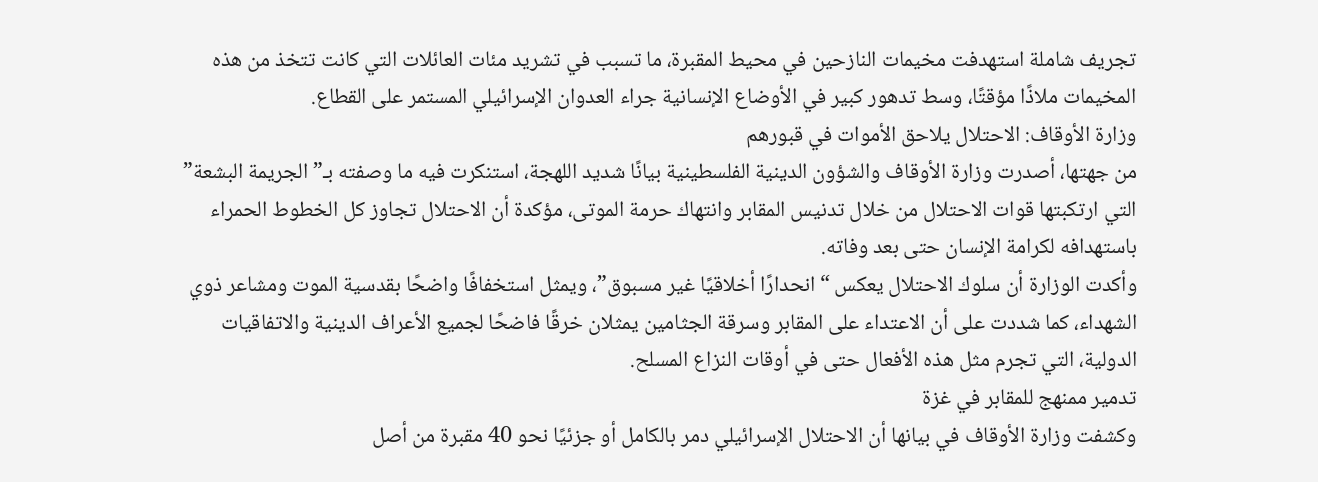تجريف شاملة استهدفت مخيمات النازحين في محيط المقبرة، ما تسبب في تشريد مئات العائلات التي كانت تتخذ من هذه المخيمات ملاذًا مؤقتًا، وسط تدهور كبير في الأوضاع الإنسانية جراء العدوان الإسرائيلي المستمر على القطاع.
وزارة الأوقاف: الاحتلال يلاحق الأموات في قبورهم
من جهتها، أصدرت وزارة الأوقاف والشؤون الدينية الفلسطينية بيانًا شديد اللهجة، استنكرت فيه ما وصفته بـ”الجريمة البشعة” التي ارتكبتها قوات الاحتلال من خلال تدنيس المقابر وانتهاك حرمة الموتى، مؤكدة أن الاحتلال تجاوز كل الخطوط الحمراء باستهدافه لكرامة الإنسان حتى بعد وفاته.
وأكدت الوزارة أن سلوك الاحتلال يعكس “انحدارًا أخلاقيًا غير مسبوق”، ويمثل استخفافًا واضحًا بقدسية الموت ومشاعر ذوي الشهداء، كما شددت على أن الاعتداء على المقابر وسرقة الجثامين يمثلان خرقًا فاضحًا لجميع الأعراف الدينية والاتفاقيات الدولية، التي تجرم مثل هذه الأفعال حتى في أوقات النزاع المسلح.
تدمير ممنهج للمقابر في غزة
وكشفت وزارة الأوقاف في بيانها أن الاحتلال الإسرائيلي دمر بالكامل أو جزئيًا نحو 40 مقبرة من أصل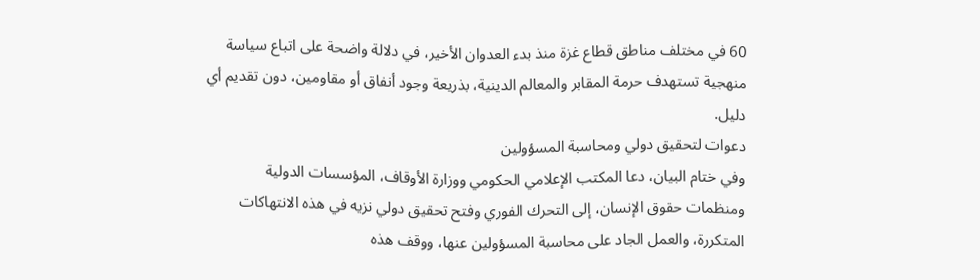60 في مختلف مناطق قطاع غزة منذ بدء العدوان الأخير، في دلالة واضحة على اتباع سياسة منهجية تستهدف حرمة المقابر والمعالم الدينية، بذريعة وجود أنفاق أو مقاومين، دون تقديم أي دليل.
دعوات لتحقيق دولي ومحاسبة المسؤولين
وفي ختام البيان، دعا المكتب الإعلامي الحكومي ووزارة الأوقاف، المؤسسات الدولية ومنظمات حقوق الإنسان، إلى التحرك الفوري وفتح تحقيق دولي نزيه في هذه الانتهاكات المتكررة، والعمل الجاد على محاسبة المسؤولين عنها، ووقف هذه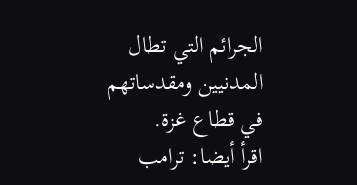الجرائم التي تطال المدنيين ومقدساتهم في قطاع غزة.
اقرأ أيضا: ترامب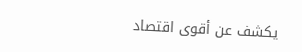يكشف عن أقوى اقتصاد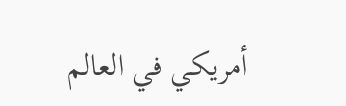أمريكي في العالم